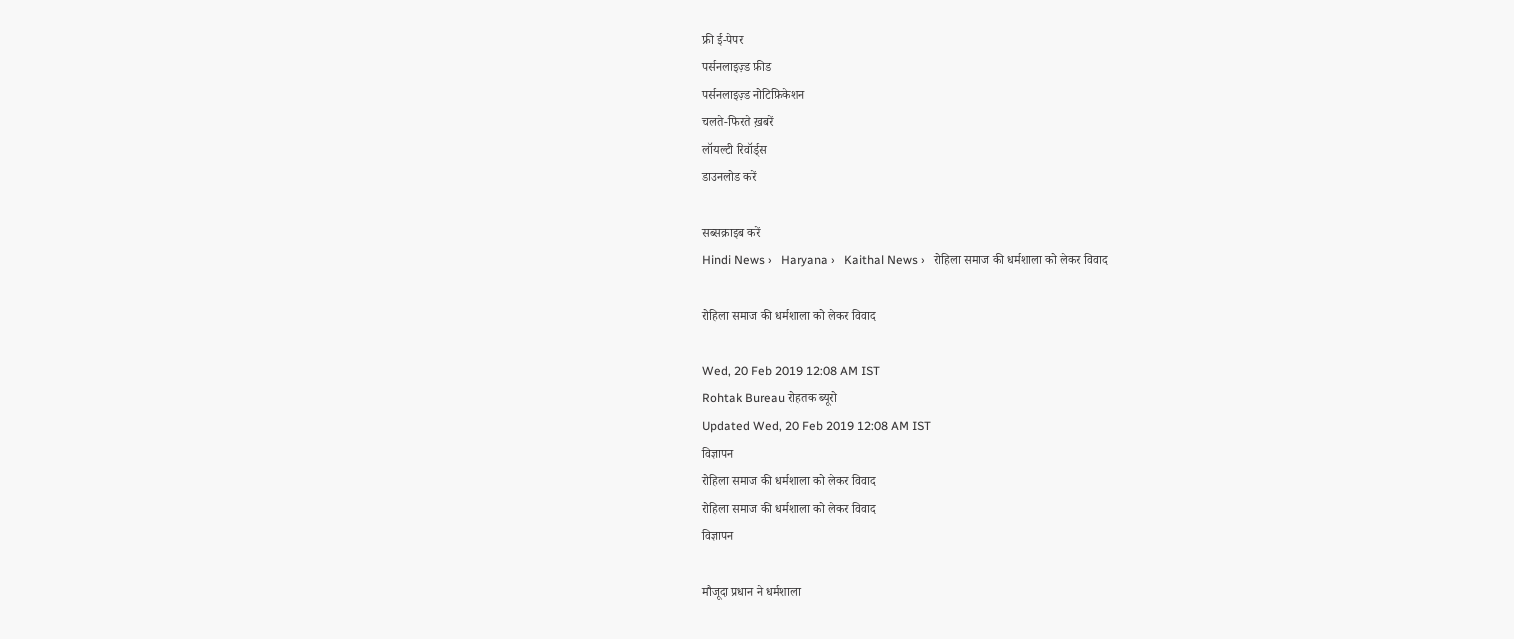फ्री ई-पेपर
पर्सनलाइज़्ड फ़ीड
पर्सनलाइज़्ड नोटिफ़िकेशन
चलते-फिरते ख़बरें
लॉयल्टी रिवॉर्ड्स
डाउनलोड करें

सब्सक्राइब करें
Hindi News ›   Haryana ›   Kaithal News ›   रोहिला समाज की धर्मशाला को लेकर विवाद

रोहिला समाज की धर्मशाला को लेकर विवाद

Wed, 20 Feb 2019 12:08 AM IST
Rohtak Bureau रोहतक ब्यूरो
Updated Wed, 20 Feb 2019 12:08 AM IST
विज्ञापन
रोहिला समाज की धर्मशाला को लेकर विवाद
रोहिला समाज की धर्मशाला को लेकर विवाद
विज्ञापन

मौजूदा प्रधान ने धर्मशाला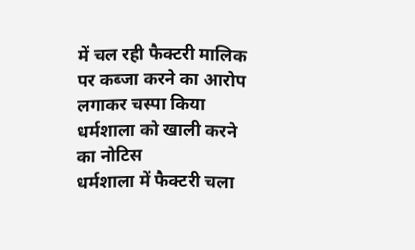में चल रही फैक्टरी मालिक पर कब्जा करने का आरोप लगाकर चस्पा किया धर्मशाला को खाली करने का नोटिस
धर्मशाला में फैक्टरी चला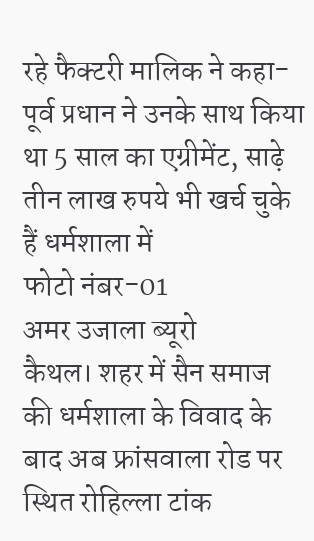रहे फैक्टरी मालिक ने कहा- पूर्व प्रधान ने उनके साथ किया था 5 साल का एग्रीमेंट, साढ़े तीन लाख रुपये भी खर्च चुके हैं धर्मशाला में
फोटो नंबर-01
अमर उजाला ब्यूरो
कैथल। शहर में सैन समाज की धर्मशाला के विवाद के बाद अब फ्रांसवाला रोड पर स्थित रोहिल्ला टांक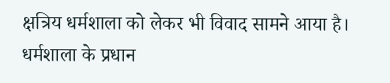क्षत्रिय धर्मशाला को लेकर भी विवाद सामने आया है। धर्मशाला के प्रधान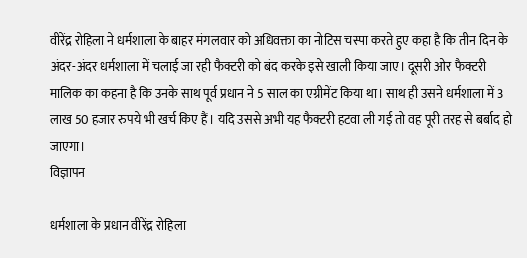वीरेंद्र रोहिला ने धर्मशाला के बाहर मंगलवार को अधिवक्ता का नोटिस चस्पा करते हुए कहा है कि तीन दिन के अंदर-अंदर धर्मशाला में चलाई जा रही फैक्टरी को बंद करके इसे खाली किया जाए। दूसरी ओर फैक्टरी मालिक का कहना है कि उनके साथ पूर्व प्रधान ने 5 साल का एग्रीमेंट किया था। साथ ही उसने धर्मशाला में 3 लाख 50 हजार रुपये भी खर्च किए हैं। यदि उससे अभी यह फैक्टरी हटवा ली गई तो वह पूरी तरह से बर्बाद हो जाएगा।
विज्ञापन

धर्मशाला के प्रधान वीरेंद्र रोहिला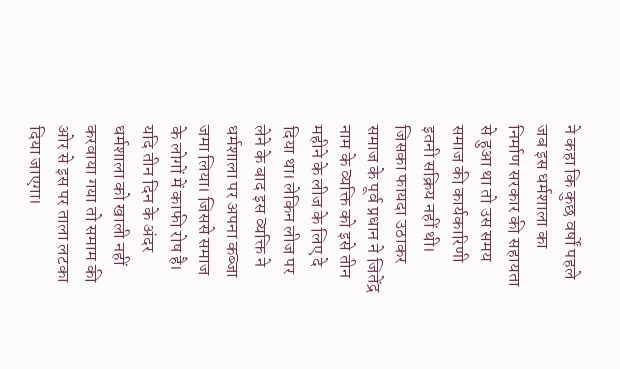ने कहा कि कुछ वर्षों पहले जब इस धर्मशाला का निर्माण सरकार की सहायता से हुआ था तो उस समय समाज की कार्यकारिणी इतनी सक्रिय नहीं थी। जिसका फायदा उठाकर समाज के पूर्व प्रधान ने जितेंद्र नाम के व्यक्ति को इसे तीन महीने के लीज के लिए दे दिया था। लेकिन लीज पर लेने के बाद इस व्यक्ति ने धर्मशाला पर अपना कब्जा जमा लिया। जिससे समाज के लोगों में काफी रोष है। यदि तीन दिन के अंदर धर्मशाला को खाली नहीं करवाया गया तो समाम की ओर से इस पर ताला लटका दिया जाएगा।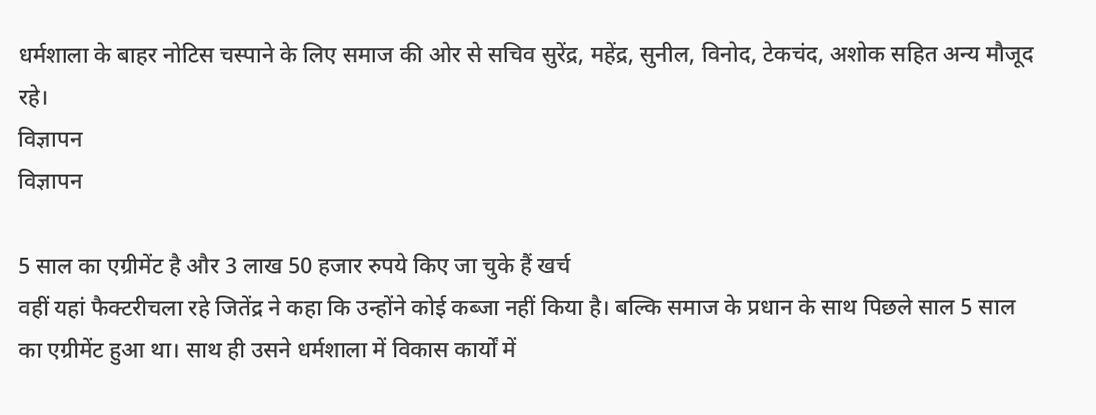धर्मशाला के बाहर नोटिस चस्पाने के लिए समाज की ओर से सचिव सुरेंद्र, महेंद्र, सुनील, विनोद, टेकचंद, अशोक सहित अन्य मौजूद रहे।
विज्ञापन
विज्ञापन

5 साल का एग्रीमेंट है और 3 लाख 50 हजार रुपये किए जा चुके हैं खर्च
वहीं यहां फैक्टरीचला रहे जितेंद्र ने कहा कि उन्होंने कोई कब्जा नहीं किया है। बल्कि समाज के प्रधान के साथ पिछले साल 5 साल का एग्रीमेंट हुआ था। साथ ही उसने धर्मशाला में विकास कार्यों में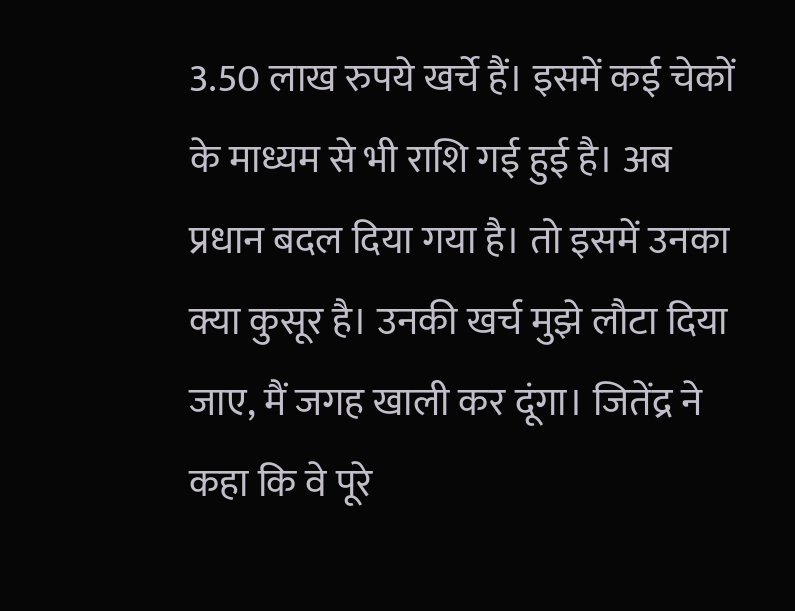3.50 लाख रुपये खर्चे हैं। इसमें कई चेकों के माध्यम से भी राशि गई हुई है। अब प्रधान बदल दिया गया है। तो इसमें उनका क्या कुसूर है। उनकी खर्च मुझे लौटा दिया जाए, मैं जगह खाली कर दूंगा। जितेंद्र ने कहा कि वे पूरे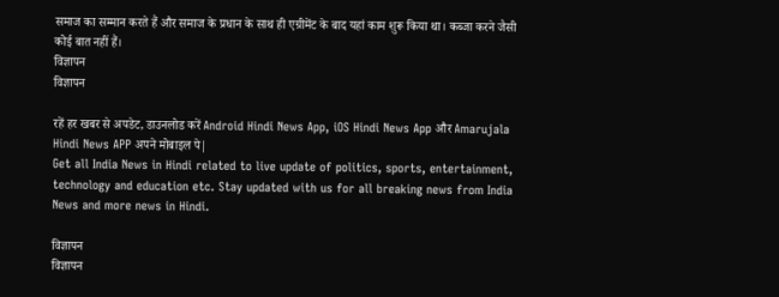समाज का सम्मान करते हैं और समाज के प्रधान के साथ ही एग्रीमेंट के बाद यहां काम शुरू किया था। कब्जा करने जैसी कोई बात नहीं हैं।
विज्ञापन
विज्ञापन

रहें हर खबर से अपडेट, डाउनलोड करें Android Hindi News App, iOS Hindi News App और Amarujala Hindi News APP अपने मोबाइल पे|
Get all India News in Hindi related to live update of politics, sports, entertainment, technology and education etc. Stay updated with us for all breaking news from India News and more news in Hindi.

विज्ञापन
विज्ञापन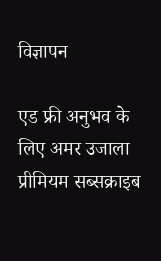विज्ञापन

एड फ्री अनुभव के लिए अमर उजाला प्रीमियम सब्सक्राइब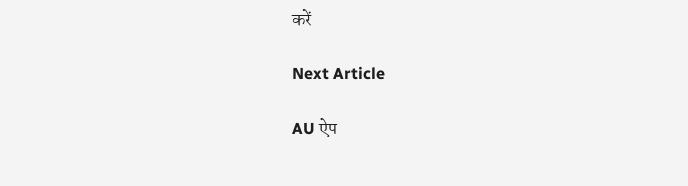करें

Next Article

AU ऐप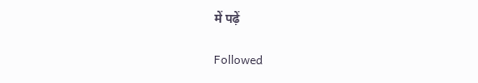में पढ़ें

Followed